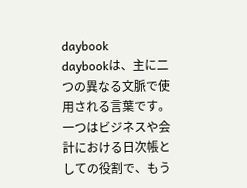daybook
daybookは、主に二つの異なる文脈で使用される言葉です。一つはビジネスや会計における日次帳としての役割で、もう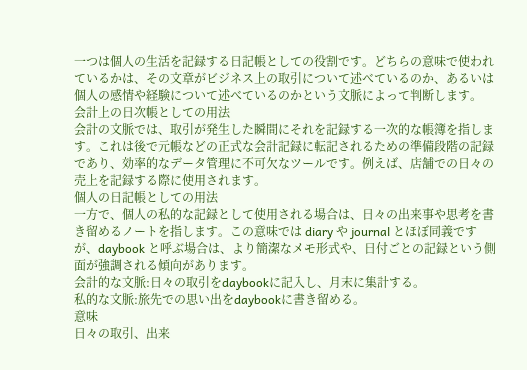一つは個人の生活を記録する日記帳としての役割です。どちらの意味で使われているかは、その文章がビジネス上の取引について述べているのか、あるいは個人の感情や経験について述べているのかという文脈によって判断します。
会計上の日次帳としての用法
会計の文脈では、取引が発生した瞬間にそれを記録する一次的な帳簿を指します。これは後で元帳などの正式な会計記録に転記されるための準備段階の記録であり、効率的なデータ管理に不可欠なツールです。例えば、店舗での日々の売上を記録する際に使用されます。
個人の日記帳としての用法
一方で、個人の私的な記録として使用される場合は、日々の出来事や思考を書き留めるノートを指します。この意味では diary や journal とほぼ同義ですが、daybook と呼ぶ場合は、より簡潔なメモ形式や、日付ごとの記録という側面が強調される傾向があります。
会計的な文脈:日々の取引をdaybookに記入し、月末に集計する。
私的な文脈:旅先での思い出をdaybookに書き留める。
意味
日々の取引、出来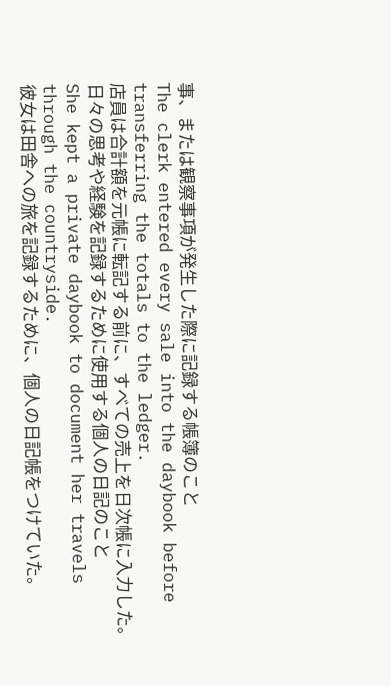事、または観察事項が発生した際に記録する帳簿のこと
The clerk entered every sale into the daybook before transferring the totals to the ledger.
店員は合計額を元帳に転記する前に、すべての売上を日次帳に入力した。
日々の思考や経験を記録するために使用する個人の日記のこと
She kept a private daybook to document her travels through the countryside.
彼女は田舎への旅を記録するために、個人の日記帳をつけていた。